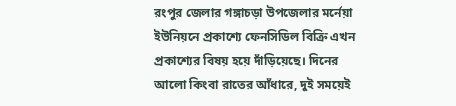রংপুর জেলার গঙ্গাচড়া উপজেলার মর্নেয়া ইউনিয়নে প্রকাশ্যে ফেনসিডিল বিক্রি এখন প্রকাশ্যের বিষয় হয়ে দাঁড়িয়েছে। দিনের আলো কিংবা রাতের আঁধারে, দুই সময়েই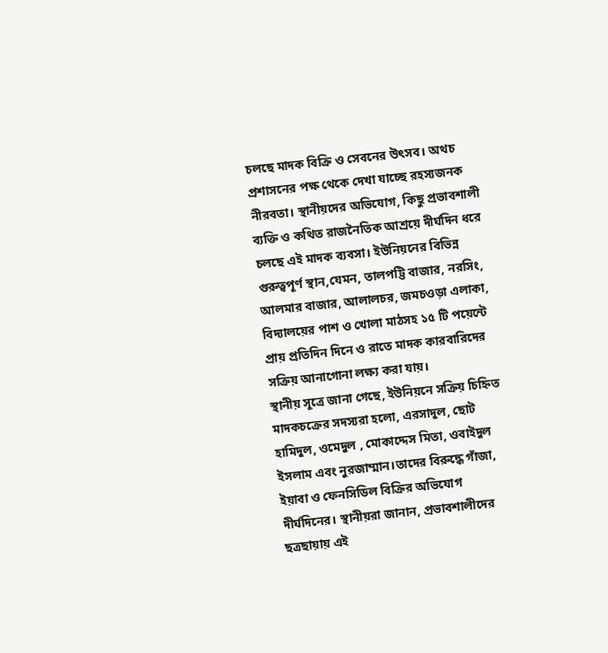চলছে মাদক বিক্রি ও সেবনের উৎসব। অথচ প্রশাসনের পক্ষ থেকে দেখা যাচ্ছে রহস্যজনক নীরবতা। স্থানীয়দের অভিযোগ, কিছু প্রভাবশালী ব্যক্তি ও কথিত রাজনৈতিক আশ্রয়ে দীর্ঘদিন ধরে চলছে এই মাদক ব্যবসা। ইউনিয়নের বিভিন্ন গুরুত্বপূর্ণ স্থান,যেমন, তালপট্টি বাজার, নরসিং, আলমার বাজার, আলালচর, জমচওড়া এলাকা, বিদ্যালয়ের পাশ ও খোলা মাঠসহ ১৫ টি পয়েন্টে প্রায় প্রতিদিন দিনে ও রাতে মাদক কারবারিদের সক্রিয় আনাগোনা লক্ষ্য করা যায়।
স্থানীয় সূত্রে জানা গেছে, ইউনিয়নে সক্রিয় চিহ্নিত মাদকচক্রের সদস্যরা হলো, এরসাদুল, ছোট হামিদুল, ওমেদুল , মোকাদ্দেস মিতা, ওবাইদুল ইসলাম এবং নুরজাম্মান।তাদের বিরুদ্ধে গাঁজা, ইয়াবা ও ফেনসিডিল বিক্রির অভিযোগ দীর্ঘদিনের। স্থানীয়রা জানান, প্রভাবশালীদের ছত্রছায়ায় এই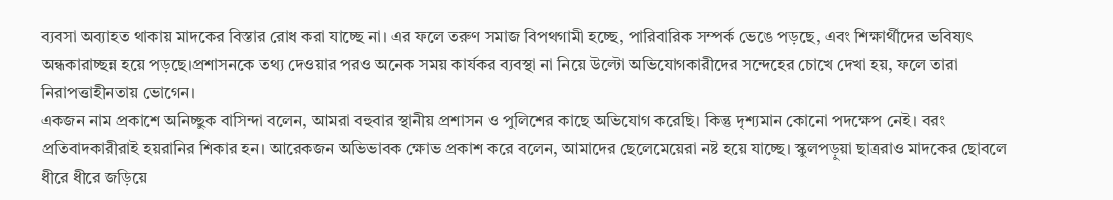ব্যবসা অব্যাহত থাকায় মাদকের বিস্তার রোধ করা যাচ্ছে না। এর ফলে তরুণ সমাজ বিপথগামী হচ্ছে, পারিবারিক সম্পর্ক ভেঙে পড়ছে, এবং শিক্ষার্থীদের ভবিষ্যৎ অন্ধকারাচ্ছন্ন হয়ে পড়ছে।প্রশাসনকে তথ্য দেওয়ার পরও অনেক সময় কার্যকর ব্যবস্থা না নিয়ে উল্টো অভিযোগকারীদের সন্দেহের চোখে দেখা হয়, ফলে তারা নিরাপত্তাহীনতায় ভোগেন।
একজন নাম প্রকাশে অনিচ্ছুক বাসিন্দা বলেন, আমরা বহুবার স্থানীয় প্রশাসন ও পুলিশের কাছে অভিযোগ করেছি। কিন্তু দৃশ্যমান কোনো পদক্ষেপ নেই। বরং প্রতিবাদকারীরাই হয়রানির শিকার হন। আরেকজন অভিভাবক ক্ষোভ প্রকাশ করে বলেন, আমাদের ছেলেমেয়েরা নষ্ট হয়ে যাচ্ছে। স্কুলপড়ুয়া ছাত্ররাও মাদকের ছোবলে ধীরে ধীরে জড়িয়ে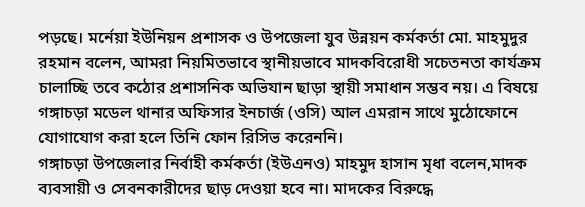পড়ছে। মর্নেয়া ইউনিয়ন প্রশাসক ও উপজেলা যুব উন্নয়ন কর্মকর্তা মো. মাহমুদুর রহমান বলেন, আমরা নিয়মিতভাবে স্থানীয়ভাবে মাদকবিরোধী সচেতনতা কার্যক্রম চালাচ্ছি তবে কঠোর প্রশাসনিক অভিযান ছাড়া স্থায়ী সমাধান সম্ভব নয়। এ বিষয়ে গঙ্গাচড়া মডেল থানার অফিসার ইনচার্জ (ওসি) আল এমরান সাথে মুঠোফোনে যোগাযোগ করা হলে তিনি ফোন রিসিভ করেননি।
গঙ্গাচড়া উপজেলার নির্বাহী কর্মকর্তা (ইউএনও) মাহমুদ হাসান মৃধা বলেন,মাদক ব্যবসায়ী ও সেবনকারীদের ছাড় দেওয়া হবে না। মাদকের বিরুদ্ধে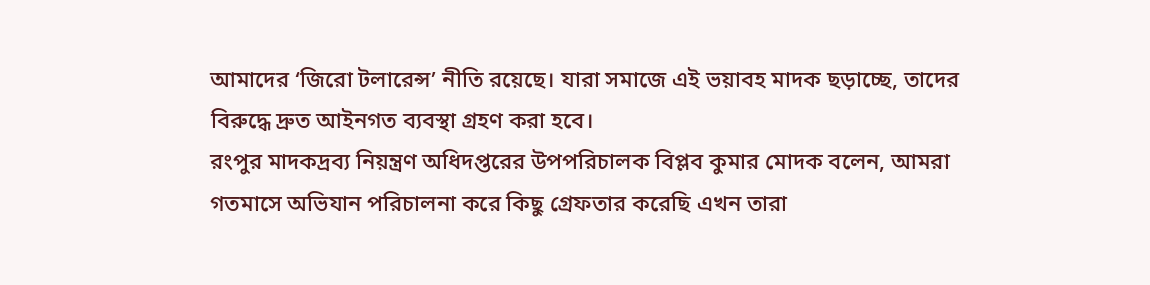আমাদের ‘জিরো টলারেন্স’ নীতি রয়েছে। যারা সমাজে এই ভয়াবহ মাদক ছড়াচ্ছে, তাদের বিরুদ্ধে দ্রুত আইনগত ব্যবস্থা গ্রহণ করা হবে।
রংপুর মাদকদ্রব্য নিয়ন্ত্রণ অধিদপ্তরের উপপরিচালক বিপ্লব কুমার মোদক বলেন, আমরা গতমাসে অভিযান পরিচালনা করে কিছু গ্রেফতার করেছি এখন তারা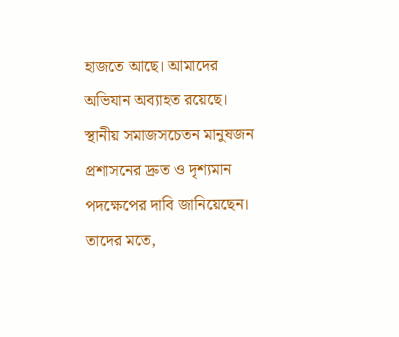হাজতে আছে। আমাদের অভিযান অব্যাহত রয়েছে।
স্থানীয় সমাজসচেতন মানুষজন প্রশাসনের দ্রুত ও দৃশ্যমান পদক্ষেপের দাবি জানিয়েছেন। তাদের মতে,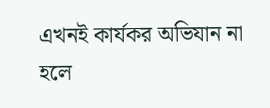এখনই কার্যকর অভিযান না হলে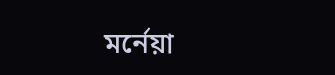মর্নেয়া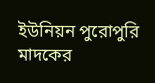ইউনিয়ন পুরোপুরি মাদকের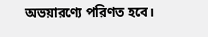অভয়ারণ্যে পরিণত হবে।